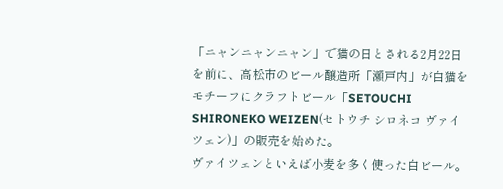「ニャンニャンニャン」で猫の日とされる2月22日を前に、高松市のビール醸造所「瀬戸内」が白猫をモチーフにクラフトビール「SETOUCHI SHIRONEKO WEIZEN(セトウチ シロネコ ヴァイツェン)」の販売を始めた。
ヴァイツェンといえば小麦を多く使った白ビール。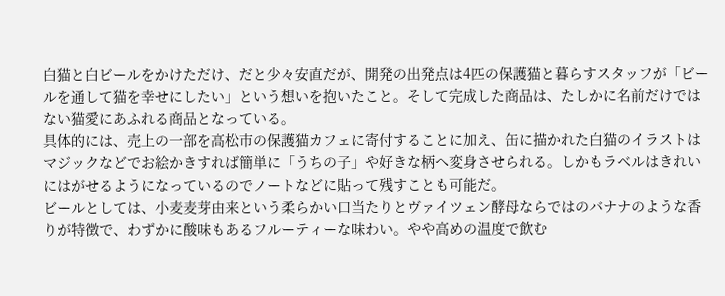白猫と白ビールをかけただけ、だと少々安直だが、開発の出発点は4匹の保護猫と暮らすスタッフが「ビールを通して猫を幸せにしたい」という想いを抱いたこと。そして完成した商品は、たしかに名前だけではない猫愛にあふれる商品となっている。
具体的には、売上の一部を高松市の保護猫カフェに寄付することに加え、缶に描かれた白猫のイラストはマジックなどでお絵かきすれば簡単に「うちの子」や好きな柄へ変身させられる。しかもラベルはきれいにはがせるようになっているのでノートなどに貼って残すことも可能だ。
ビールとしては、小麦麦芽由来という柔らかい口当たりとヴァイツェン酵母ならではのバナナのような香りが特徴で、わずかに酸味もあるフルーティーな味わい。やや高めの温度で飲む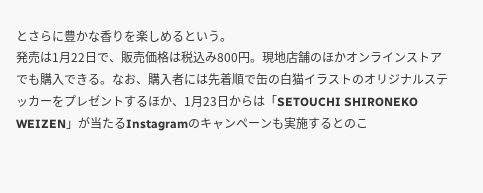とさらに豊かな香りを楽しめるという。
発売は1月22日で、販売価格は税込み800円。現地店舗のほかオンラインストアでも購入できる。なお、購入者には先着順で缶の白猫イラストのオリジナルステッカーをプレゼントするほか、1月23日からは「SETOUCHI SHIRONEKO WEIZEN」が当たるInstagramのキャンペーンも実施するとのこ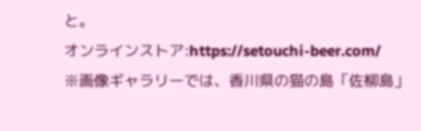と。
オンラインストア:https://setouchi-beer.com/
※画像ギャラリーでは、香川県の猫の島「佐柳島」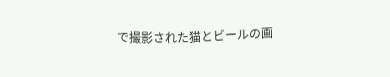で撮影された猫とビールの画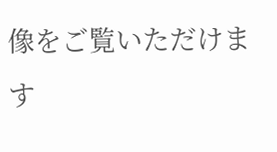像をご覧いただけます